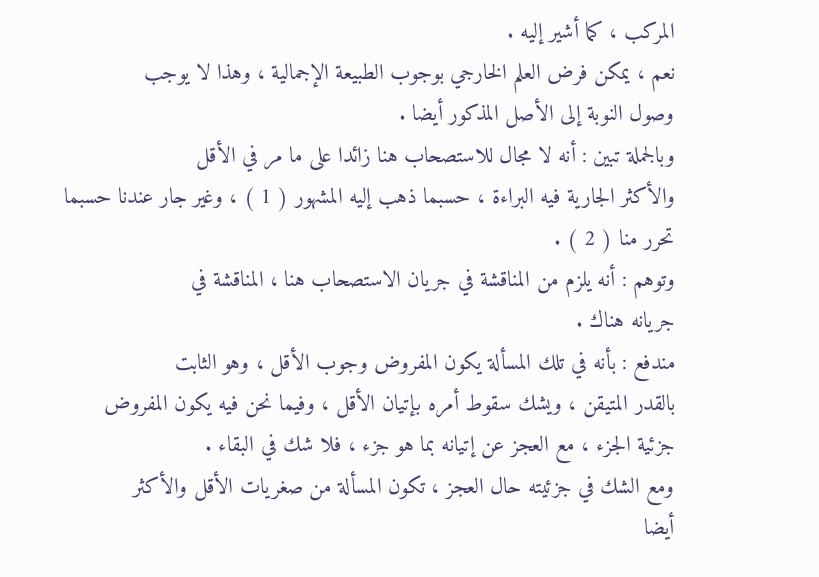المركب ، كما أشير إليه .
نعم ، يمكن فرض العلم الخارجي بوجوب الطبيعة الإجمالية ، وهذا لا يوجب
وصول النوبة إلى الأصل المذكور أيضا .
وبالجملة تبين : أنه لا مجال للاستصحاب هنا زائدا على ما مر في الأقل
والأكثر الجارية فيه البراءة ، حسبما ذهب إليه المشهور ( 1 ) ، وغير جار عندنا حسبما
تحرر منا ( 2 ) .
وتوهم : أنه يلزم من المناقشة في جريان الاستصحاب هنا ، المناقشة في
جريانه هناك .
مندفع : بأنه في تلك المسألة يكون المفروض وجوب الأقل ، وهو الثابت
بالقدر المتيقن ، ويشك سقوط أمره بإتيان الأقل ، وفيما نحن فيه يكون المفروض
جزئية الجزء ، مع العجز عن إتيانه بما هو جزء ، فلا شك في البقاء .
ومع الشك في جزئيته حال العجز ، تكون المسألة من صغريات الأقل والأكثر
أيضا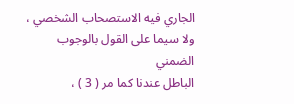الجاري فيه الاستصحاب الشخصي ، ولا سيما على القول بالوجوب الضمني
الباطل عندنا كما مر ( 3 ) ،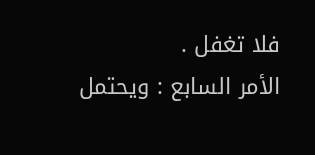فلا تغفل .
الأمر السابع : ويحتمل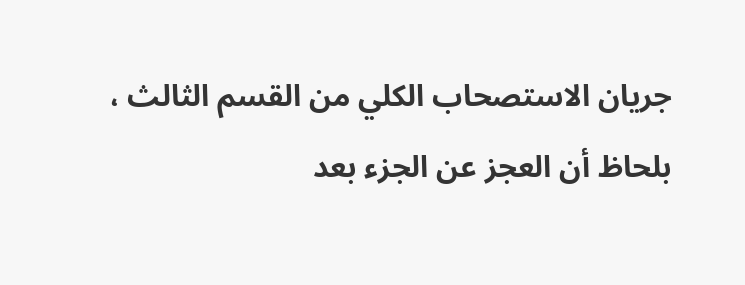جريان الاستصحاب الكلي من القسم الثالث ،
بلحاظ أن العجز عن الجزء بعد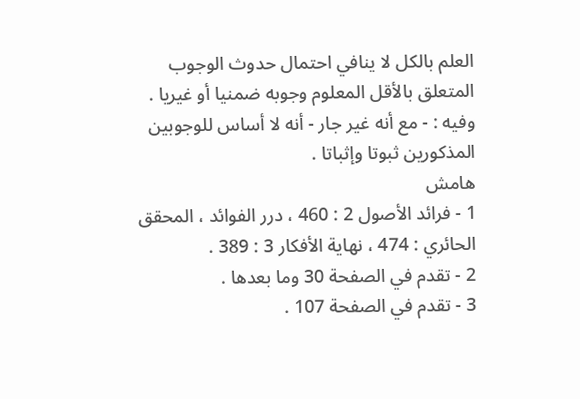العلم بالكل لا ينافي احتمال حدوث الوجوب
المتعلق بالأقل المعلوم وجوبه ضمنيا أو غيريا .
وفيه : - مع أنه غير جار - أنه لا أساس للوجوبين المذكورين ثبوتا وإثباتا .
هامش
1 - فرائد الأصول 2 : 460 ، درر الفوائد ، المحقق الحائري : 474 ، نهاية الأفكار 3 : 389 .
2 - تقدم في الصفحة 30 وما بعدها .
3 - تقدم في الصفحة 107 .